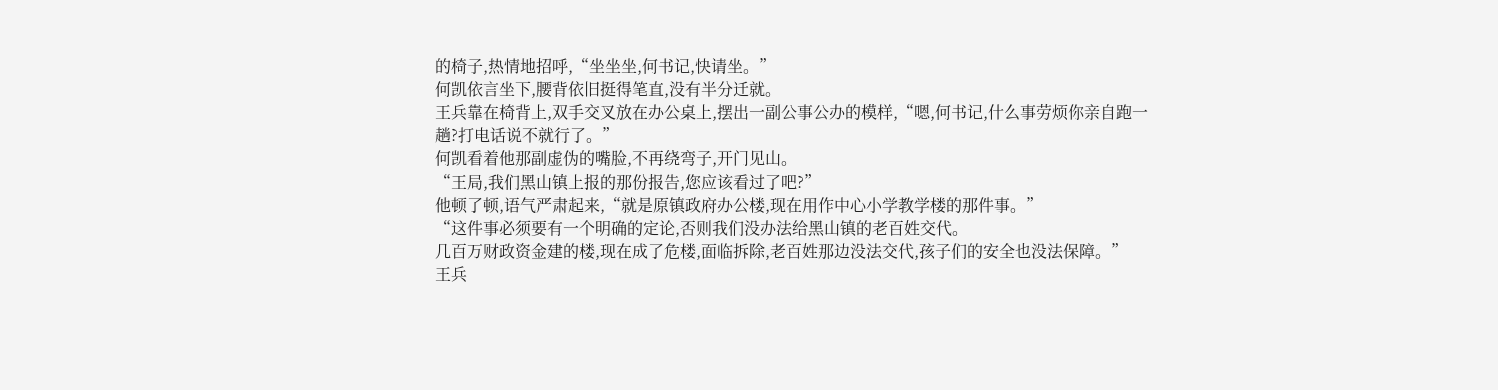的椅子,热情地招呼,“坐坐坐,何书记,快请坐。”
何凯依言坐下,腰背依旧挺得笔直,没有半分迁就。
王兵靠在椅背上,双手交叉放在办公桌上,摆出一副公事公办的模样,“嗯,何书记,什么事劳烦你亲自跑一趟?打电话说不就行了。”
何凯看着他那副虚伪的嘴脸,不再绕弯子,开门见山。
“王局,我们黑山镇上报的那份报告,您应该看过了吧?”
他顿了顿,语气严肃起来,“就是原镇政府办公楼,现在用作中心小学教学楼的那件事。”
“这件事必须要有一个明确的定论,否则我们没办法给黑山镇的老百姓交代。
几百万财政资金建的楼,现在成了危楼,面临拆除,老百姓那边没法交代,孩子们的安全也没法保障。”
王兵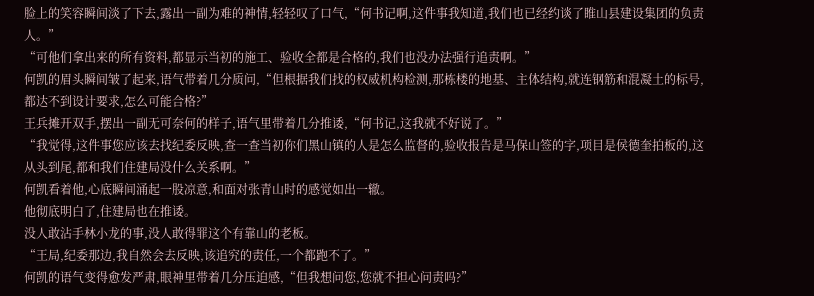脸上的笑容瞬间淡了下去,露出一副为难的神情,轻轻叹了口气,“何书记啊,这件事我知道,我们也已经约谈了睢山县建设集团的负责人。”
“可他们拿出来的所有资料,都显示当初的施工、验收全都是合格的,我们也没办法强行追责啊。”
何凯的眉头瞬间皱了起来,语气带着几分质问,“但根据我们找的权威机构检测,那栋楼的地基、主体结构,就连钢筋和混凝土的标号,都达不到设计要求,怎么可能合格?”
王兵摊开双手,摆出一副无可奈何的样子,语气里带着几分推诿,“何书记,这我就不好说了。”
“我觉得,这件事您应该去找纪委反映,查一查当初你们黑山镇的人是怎么监督的,验收报告是马保山签的字,项目是侯德奎拍板的,这从头到尾,都和我们住建局没什么关系啊。”
何凯看着他,心底瞬间涌起一股凉意,和面对张青山时的感觉如出一辙。
他彻底明白了,住建局也在推诿。
没人敢沾手林小龙的事,没人敢得罪这个有靠山的老板。
“王局,纪委那边,我自然会去反映,该追究的责任,一个都跑不了。”
何凯的语气变得愈发严肃,眼神里带着几分压迫感,“但我想问您,您就不担心问责吗?”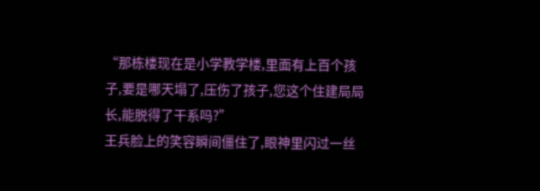“那栋楼现在是小学教学楼,里面有上百个孩子,要是哪天塌了,压伤了孩子,您这个住建局局长,能脱得了干系吗?”
王兵脸上的笑容瞬间僵住了,眼神里闪过一丝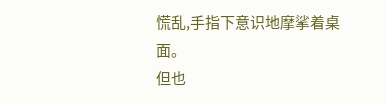慌乱,手指下意识地摩挲着桌面。
但也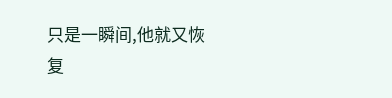只是一瞬间,他就又恢复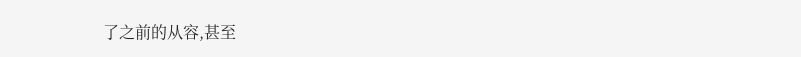了之前的从容,甚至